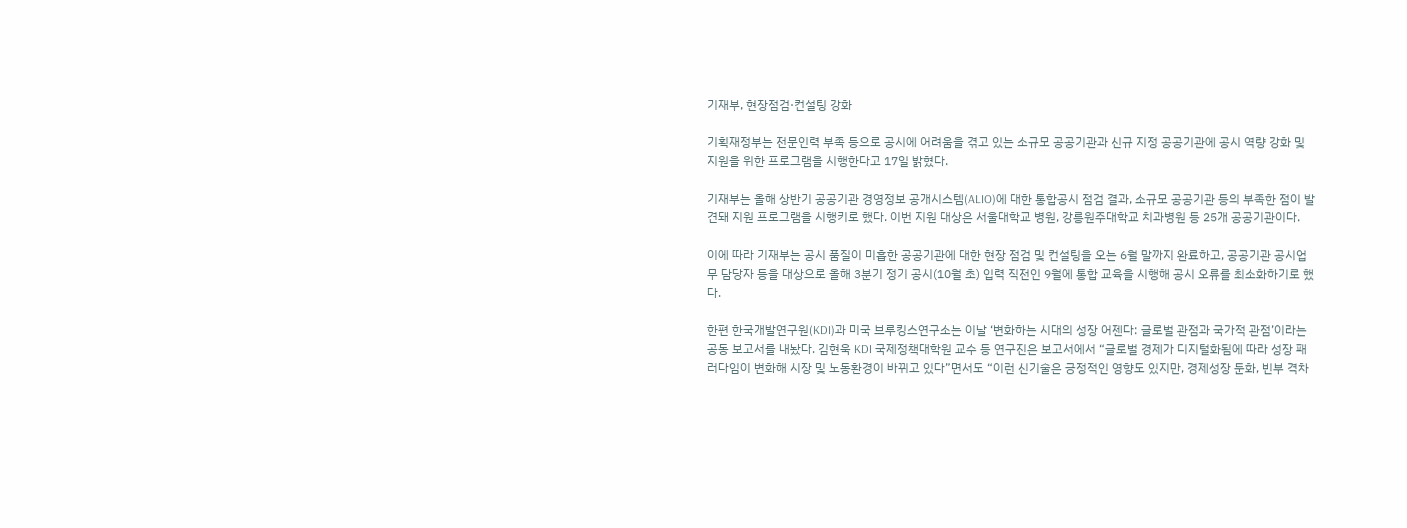기재부, 현장점검·컨설팅 강화

기획재정부는 전문인력 부족 등으로 공시에 어려움을 겪고 있는 소규모 공공기관과 신규 지정 공공기관에 공시 역량 강화 및 지원을 위한 프로그램을 시행한다고 17일 밝혔다.

기재부는 올해 상반기 공공기관 경영정보 공개시스템(ALIO)에 대한 통합공시 점검 결과, 소규모 공공기관 등의 부족한 점이 발견돼 지원 프로그램을 시행키로 했다. 이번 지원 대상은 서울대학교 병원, 강릉원주대학교 치과병원 등 25개 공공기관이다.

이에 따라 기재부는 공시 품질이 미흡한 공공기관에 대한 현장 점검 및 컨설팅을 오는 6월 말까지 완료하고, 공공기관 공시업무 담당자 등을 대상으로 올해 3분기 정기 공시(10월 초) 입력 직전인 9월에 통합 교육을 시행해 공시 오류를 최소화하기로 했다.

한편 한국개발연구원(KDI)과 미국 브루킹스연구소는 이날 ‘변화하는 시대의 성장 어젠다: 글로벌 관점과 국가적 관점’이라는 공동 보고서를 내놨다. 김현욱 KDI 국제정책대학원 교수 등 연구진은 보고서에서 “글로벌 경제가 디지털화됨에 따라 성장 패러다임이 변화해 시장 및 노동환경이 바뀌고 있다”면서도 “이런 신기술은 긍정적인 영향도 있지만, 경제성장 둔화, 빈부 격차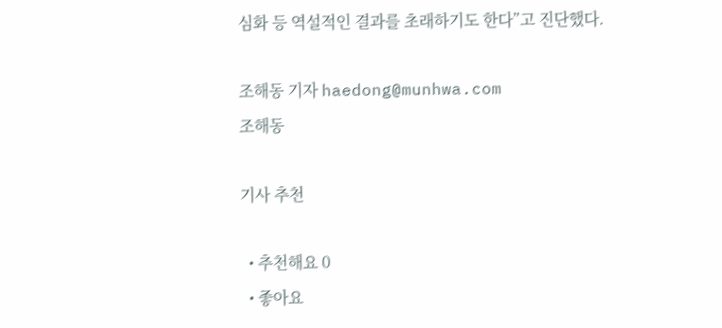심화 등 역설적인 결과를 초래하기도 한다”고 진단했다.

조해동 기자 haedong@munhwa.com
조해동

기사 추천

  • 추천해요 0
  • 좋아요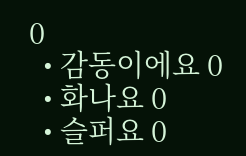0
  • 감동이에요 0
  • 화나요 0
  • 슬퍼요 0